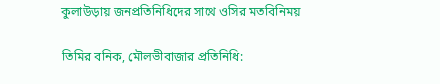কুলাউড়ায় জনপ্রতিনিধিদের সাথে ওসির মতবিনিময়

তিমির বনিক, মৌলভীবাজার প্রতিনিধি: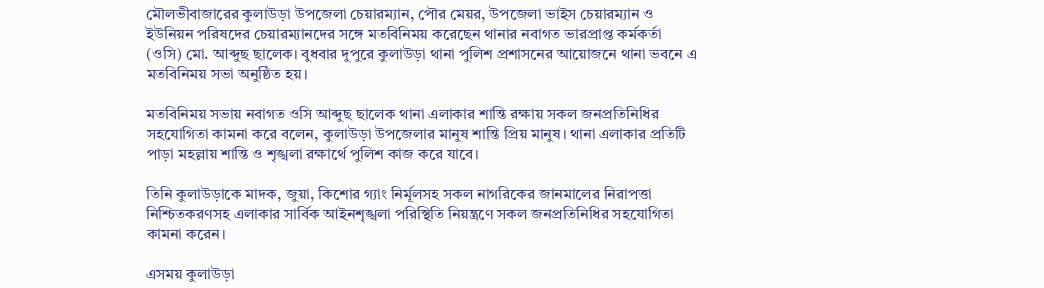মৌলভীবাজারের কুলাউড়া উপজেলা চেয়ারম্যান, পৌর মেয়র, উপজেলা ভাইস চেয়ারম্যান ও ইউনিয়ন পরিষদের চেয়ারম্যানদের সঙ্গে মতবিনিময় করেছেন থানার নবাগত ভারপ্রাপ্ত কর্মকর্তা (ওসি) মো. আব্দুছ ছালেক। বুধবার দুপুরে কুলাউড়া থানা পুলিশ প্রশাসনের আয়োজনে থানা ভবনে এ মতবিনিময় সভা অনুষ্ঠিত হয়।

মতবিনিময় সভায় নবাগত ওসি আব্দুছ ছালেক থানা এলাকার শান্তি রক্ষায় সকল জনপ্রতিনিধির সহযোগিতা কামনা করে বলেন, কুলাউড়া উপজেলার মানুষ শান্তি প্রিয় মানুষ। থানা এলাকার প্রতিটি পাড়া মহল্লায় শান্তি ও শৃঙ্খলা রক্ষার্থে পুলিশ কাজ করে যাবে।

তিনি কুলাউড়াকে মাদক, জুয়া, কিশোর গ্যাং নির্মূলসহ সকল নাগরিকের জানমালের নিরাপত্তা নিশ্চিতকরণসহ এলাকার সার্বিক আইনশৃঙ্খলা পরিস্থিতি নিয়ন্ত্রণে সকল জনপ্রতিনিধির সহযোগিতা কামনা করেন।

এসময় কুলাউড়া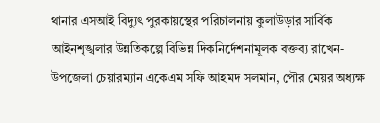থানার এসআই বিদ্যুৎ পুরকায়স্থের পরিচালনায় কুলাউড়ার সার্বিক আইনশৃঙ্খলার উন্নতিকল্পে বিভিন্ন দিকনির্দেশনামূলক বক্তব্য রাখেন- উপজেলা চেয়ারম্যান একেএম সফি আহমদ সলমান, পৌর মেয়র অধ্যক্ষ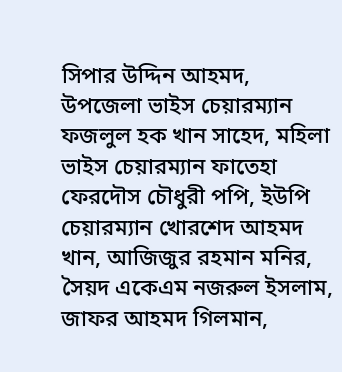সিপার উদ্দিন আহমদ, উপজেলা ভাইস চেয়ারম্যান ফজলুল হক খান সাহেদ, মহিলা ভাইস চেয়ারম্যান ফাতেহা ফেরদৌস চৌধুরী পপি, ইউপি চেয়ারম্যান খোরশেদ আহমদ খান, আজিজুর রহমান মনির, সৈয়দ একেএম নজরুল ইসলাম, জাফর আহমদ গিলমান,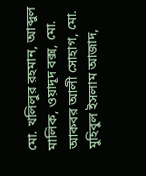মো. খলিলুর রহমান, আব্দুল মালিক, ওয়াদূদ বক্স, মো. আকবর আলী সোহাগ, মো. মুহিবুল ইসলাম আজাদ,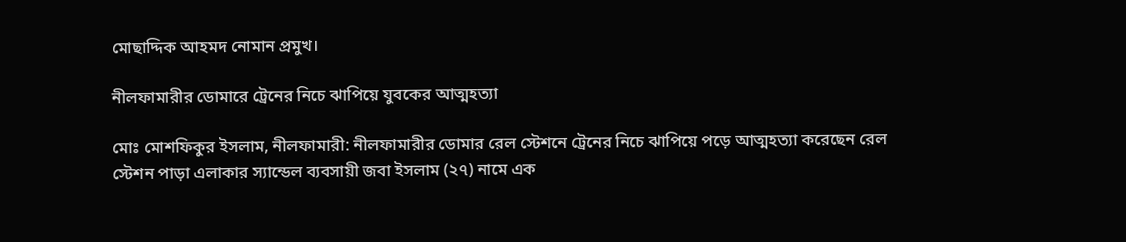মোছাদ্দিক আহমদ নোমান প্রমুখ।

নীলফামারীর ডোমারে ট্রেনের নিচে ঝাপিয়ে যুবকের আত্মহত্যা

মোঃ মোশফিকুর ইসলাম, নীলফামারী: নীলফামারীর ডোমার রেল স্টেশনে ট্রেনের নিচে ঝাপিয়ে পড়ে আত্মহত্যা করেছেন রেল স্টেশন পাড়া এলাকার স্যান্ডেল ব্যবসায়ী জবা ইসলাম (২৭) নামে এক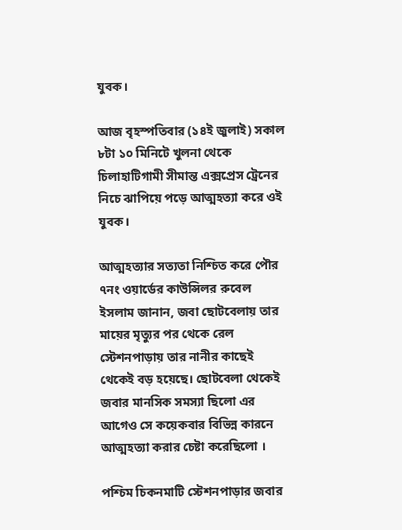যুবক।

আজ বৃহস্পতিবার (১৪ই জুলাই) সকাল ৮টা ১০ মিনিটে খুলনা থেকে চিলাহাটিগামী সীমান্ত এক্সপ্রেস ট্রেনের নিচে ঝাপিয়ে পড়ে আত্মহত্যা করে ওই যুবক।

আত্মহত্যার সত্যতা নিশ্চিত করে পৌর ৭নং ওয়ার্ডের কাউন্সিলর রুবেল ইসলাম জানান, জবা ছোটবেলায় তার মায়ের মৃত্যুর পর থেকে রেল স্টেশনপাড়ায় তার নানীর কাছেই থেকেই বড় হয়েছে। ছোটবেলা থেকেই জবার মানসিক সমস্যা ছিলো এর আগেও সে কয়েকবার বিভিন্ন কারনে আত্মহত্যা করার চেষ্টা করেছিলো ।

পশ্চিম চিকনমাটি স্টেশনপাড়ার জবার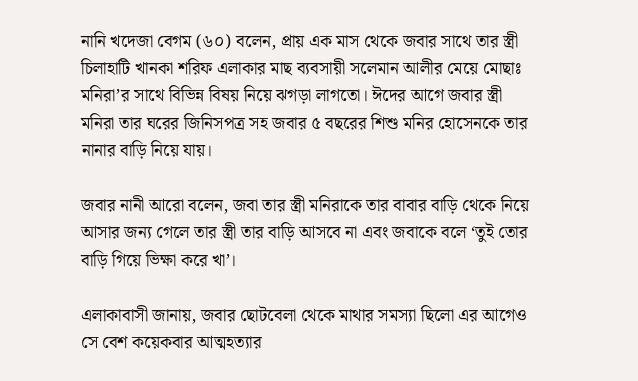নানি খদেজা বেগম (৬০) বলেন, প্রায় এক মাস থেকে জবার সাথে তার স্ত্রী চিলাহাটি খানকা শরিফ এলাকার মাছ ব্যবসায়ী সলেমান আলীর মেয়ে মোছাঃ মনিরা’র সাথে বিভিন্ন বিষয় নিয়ে ঝগড়া লাগতো। ঈদের আগে জবার স্ত্রী মনিরা তার ঘরের জিনিসপত্র সহ জবার ৫ বছরের শিশু মনির হোসেনকে তার নানার বাড়ি নিয়ে যায়।

জবার নানী আরো বলেন, জবা তার স্ত্রী মনিরাকে তার বাবার বাড়ি থেকে নিয়ে আসার জন্য গেলে তার স্ত্রী তার বাড়ি আসবে না এবং জবাকে বলে ‘তুই তোর বাড়ি গিয়ে ভিক্ষা করে খা’।

এলাকাবাসী জানায়, জবার ছোটবেলা থেকে মাথার সমস্যা ছিলো এর আগেও সে বেশ কয়েকবার আত্মহত্যার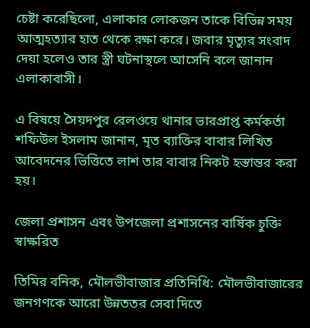চেষ্টা করেছিলো, এলাকার লোকজন তাকে বিভিন্ন সময় আত্মহত্যার হাত থেকে রক্ষা করে। জবার মৃত্যুর সংবাদ দেয়া হলেও তার স্ত্রী ঘটনাস্থলে আসেনি বলে জানান এলাকাবাসী।

এ বিষয়ে সৈয়দপুর রেলওয়ে থানার ভারপ্রাপ্ত কর্মকর্তা শফিউল ইসলাম জানান, মৃত ব্যাক্তির বাবার লিখিত আবেদনের ভিত্তিতে লাশ তার বাবার নিকট হস্তান্তর করা হয়।

জেলা প্রশাসন এবং উপজেলা প্রশাসনের বার্ষিক চুক্তি স্বাক্ষরিত

তিমির বনিক, মৌলভীবাজার প্রতিনিধি: মৌলভীবাজারের জনগণকে আরো উন্নততর সেবা দিতে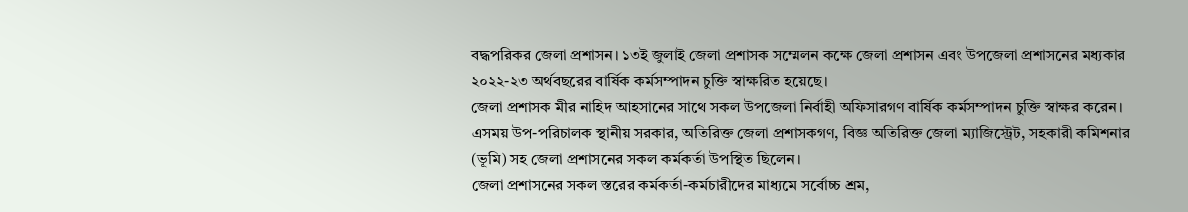বদ্ধপরিকর জেলা প্রশাসন। ১৩ই জুলাই জেলা প্রশাসক সম্মেলন কক্ষে জেলা প্রশাসন এবং উপজেলা প্রশাসনের মধ্যকার ২০২২-২৩ অর্থবছরের বার্ষিক কর্মসম্পাদন চুক্তি স্বাক্ষরিত হয়েছে।
জেলা প্রশাসক মীর নাহিদ আহসানের সাথে সকল উপজেলা নির্বাহী অফিসারগণ বার্ষিক কর্মসম্পাদন চুক্তি স্বাক্ষর করেন। এসময় উপ-পরিচালক স্থানীয় সরকার, অতিরিক্ত জেলা প্রশাসকগণ, বিজ্ঞ অতিরিক্ত জেলা ম্যাজিস্ট্রেট, সহকারী কমিশনার (ভূমি) সহ জেলা প্রশাসনের সকল কর্মকর্তা উপস্থিত ছিলেন।
জেলা প্রশাসনের সকল স্তরের কর্মকর্তা-কর্মচারীদের মাধ্যমে সর্বোচ্চ শ্রম,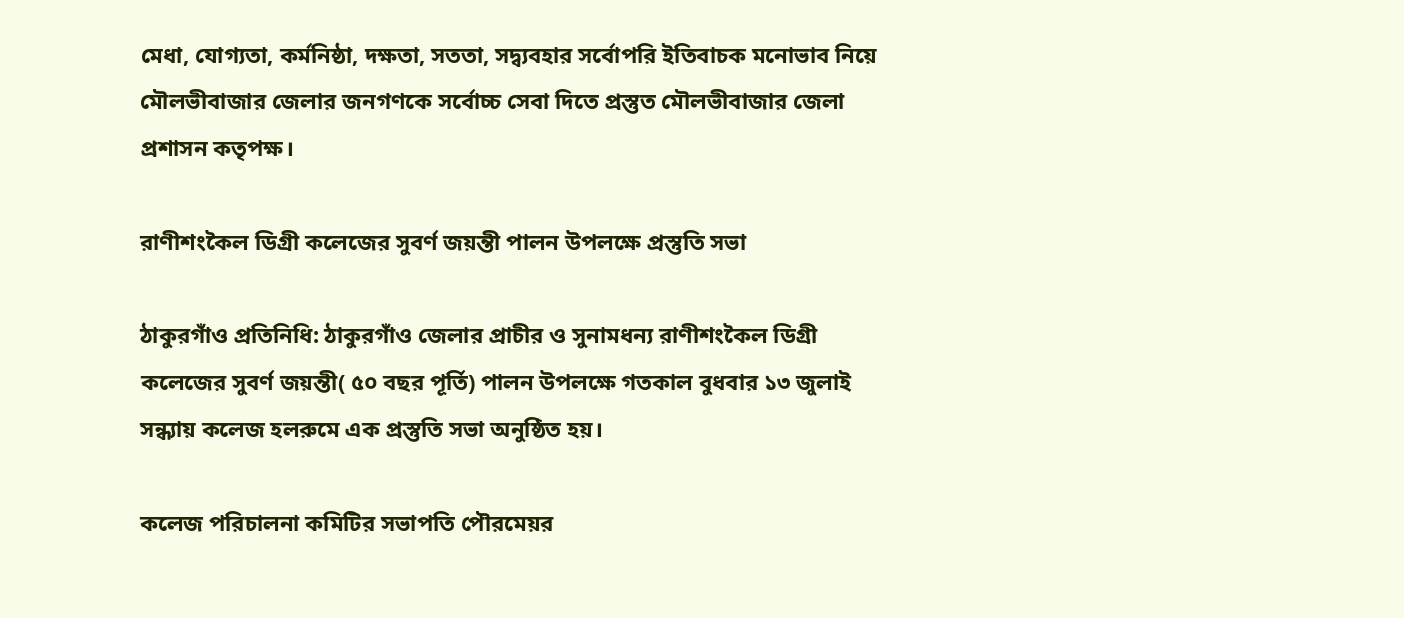মেধা, যোগ্যতা, কর্মনিষ্ঠা, দক্ষতা, সততা, সদ্ব্যবহার সর্বোপরি ইতিবাচক মনোভাব নিয়ে মৌলভীবাজার জেলার জনগণকে সর্বোচ্চ সেবা দিতে প্রস্তুত মৌলভীবাজার জেলা প্রশাসন কতৃপক্ষ।

রাণীশংকৈল ডিগ্রী কলেজের সুবর্ণ জয়ন্তী পালন উপলক্ষে প্রস্তুতি সভা

ঠাকুরগাঁও প্রতিনিধি: ঠাকুরগাঁও জেলার প্রাচীর ও সুনামধন্য রাণীশংকৈল ডিগ্রী  কলেজের সুবর্ণ জয়ন্তী( ৫০ বছর পূর্তি) পালন উপলক্ষে গতকাল বুধবার ১৩ জুলাই সন্ধ্যায় কলেজ হলরুমে এক প্রস্তুতি সভা অনুষ্ঠিত হয়।

কলেজ পরিচালনা কমিটির সভাপতি পৌরমেয়র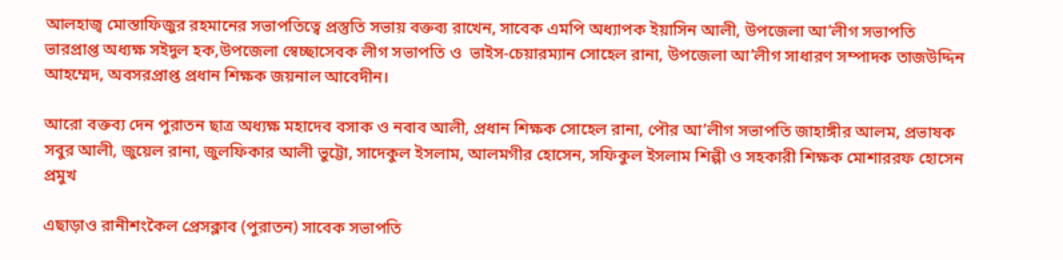আলহাজ্ব মোস্তাফিজুর রহমানের সভাপতিত্বে প্রস্তুতি সভায় বক্তব্য রাখেন, সাবেক এমপি অধ্যাপক ইয়াসিন আলী, উপজেলা আ’লীগ সভাপতি ভারপ্রাপ্ত অধ্যক্ষ সইদুল হক,উপজেলা স্বেচ্ছাসেবক লীগ সভাপতি ও  ভাইস-চেয়ারম্যান সোহেল রানা, উপজেলা আ’লীগ সাধারণ সম্পাদক তাজউদ্দিন আহম্মেদ, অবসরপ্রাপ্ত প্রধান শিক্ষক জয়নাল আবেদীন।

আরো বক্তব্য দেন পুরাতন ছাত্র অধ্যক্ষ মহাদেব বসাক ও নবাব আলী, প্রধান শিক্ষক সোহেল রানা, পৌর আ’লীগ সভাপতি জাহাঙ্গীর আলম, প্রভাষক সবুর আলী, জুয়েল রানা, জুলফিকার আলী ভুট্টো, সাদেকুল ইসলাম, আলমগীর হোসেন, সফিকুল ইসলাম শিল্পী ও সহকারী শিক্ষক মোশাররফ হোসেন প্রমুখ

এছাড়াও রানীশংকৈল প্রেসক্লাব (পুরাতন) সাবেক সভাপতি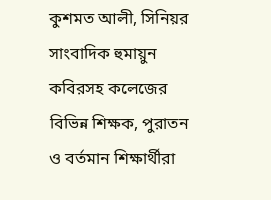কুশমত আলী, সিনিয়র সাংবাদিক হুমায়ুন কবিরসহ কলেজের বিভিন্ন শিক্ষক, পুরাতন ও বর্তমান শিক্ষার্থীরা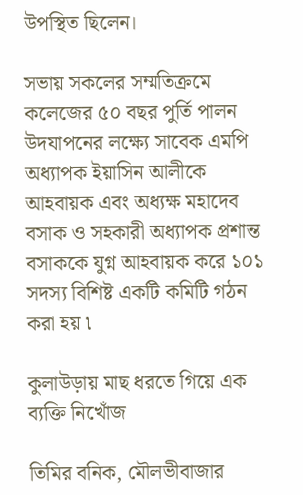উপস্থিত ছিলেন।

সভায় সকলের সম্মতিক্রমে কলেজের ৫০ বছর পুর্তি পালন উদযাপনের লক্ষ্যে সাবেক এমপি অধ্যাপক ইয়াসিন আলীকে আহবায়ক এবং অধ্যক্ষ মহাদেব বসাক ও সহকারী অধ্যাপক প্রশান্ত বসাককে যুগ্ন আহবায়ক করে ১০১ সদস্য বিশিষ্ট একটি কমিটি গঠন করা হয় ৷

কুলাউড়ায় মাছ ধরতে গিয়ে এক ব্যক্তি নিখোঁজ

তিমির বনিক, মৌলভীবাজার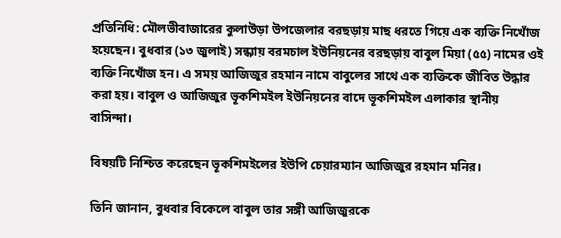প্রতিনিধি: মৌলভীবাজারের কুলাউড়া উপজেলার বরছড়ায় মাছ ধরতে গিয়ে এক ব্যক্তি নিখোঁজ হয়েছেন। বুধবার (১৩ জুলাই) সন্ধ্যায় বরমচাল ইউনিয়নের বরছড়ায় বাবুল মিয়া (৫৫) নামের ওই ব্যক্তি নিখোঁজ হন। এ সময় আজিজুর রহমান নামে বাবুলের সাথে এক ব্যক্তিকে জীবিত উদ্ধার করা হয়। বাবুল ও আজিজুর ভূকশিমইল ইউনিয়নের বাদে ভূকশিমইল এলাকার স্থানীয় বাসিন্দা।

বিষয়টি নিশ্চিত করেছেন ভূকশিমইলের ইউপি চেয়ারম্যান আজিজুর রহমান মনির।

তিনি জানান, বুধবার বিকেলে বাবুল তার সঙ্গী আজিজুরকে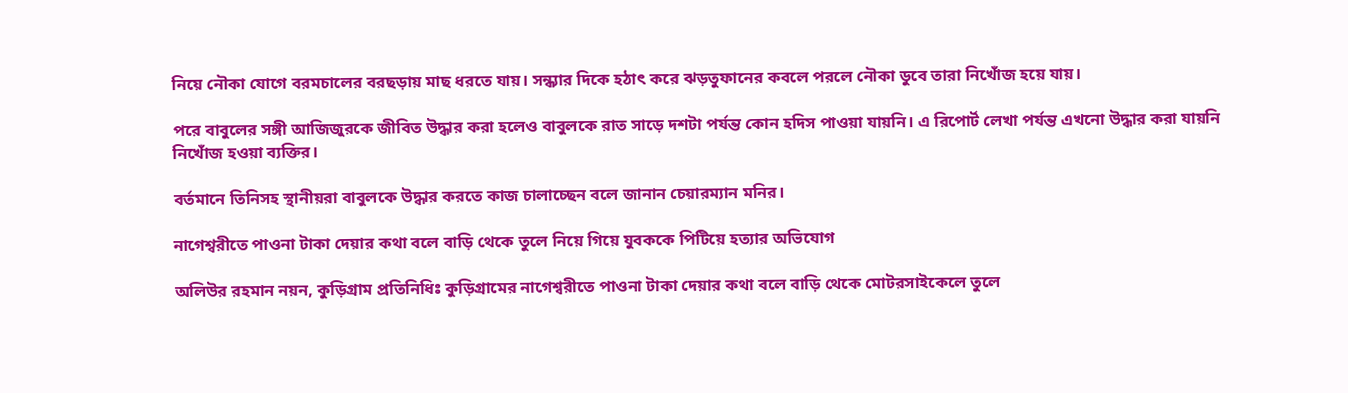নিয়ে নৌকা যোগে বরমচালের বরছড়ায় মাছ ধরতে যায়। সন্ধ্যার দিকে হঠাৎ করে ঝড়তুফানের কবলে পরলে নৌকা ডুবে তারা নিখোঁজ হয়ে যায়।

পরে বাবুলের সঙ্গী আজিজুরকে জীবিত উদ্ধার করা হলেও বাবুলকে রাত সাড়ে দশটা পর্যন্ত কোন হদিস পাওয়া যায়নি। এ রিপোর্ট লেখা পর্যন্ত এখনো উদ্ধার করা যায়নি নিখোঁজ হওয়া ব্যক্তির।

বর্তমানে তিনিসহ স্থানীয়রা বাবুলকে উদ্ধার করতে কাজ চালাচ্ছেন বলে জানান চেয়ারম্যান মনির।

নাগেশ্বরীতে পাওনা টাকা দেয়ার কথা বলে বাড়ি থেকে তুলে নিয়ে গিয়ে যুবককে পিটিয়ে হত্যার অভিযোগ

অলিউর রহমান নয়ন, কুড়িগ্রাম প্রতিনিধিঃ কুড়িগ্রামের নাগেশ্বরীতে পাওনা টাকা দেয়ার কথা বলে বাড়ি থেকে মোটরসাইকেলে তুলে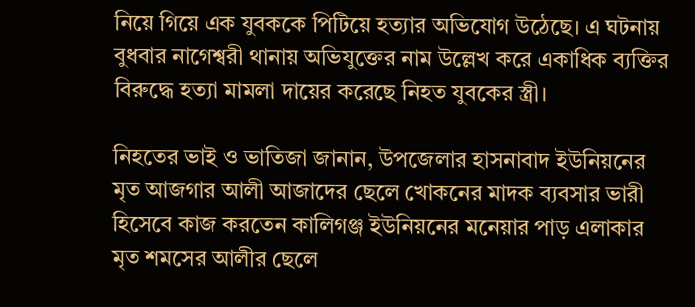নিয়ে গিয়ে এক যুবককে পিটিয়ে হত্যার অভিযোগ উঠেছে। এ ঘটনায় বুধবার নাগেশ্বরী থানায় অভিযুক্তের নাম উল্লেখ করে একাধিক ব্যক্তির বিরুদ্ধে হত্যা মামলা দায়ের করেছে নিহত যুবকের স্ত্রী।

নিহতের ভাই ও ভাতিজা জানান, উপজেলার হাসনাবাদ ইউনিয়নের মৃত আজগার আলী আজাদের ছেলে খোকনের মাদক ব্যবসার ভারী হিসেবে কাজ করতেন কালিগঞ্জ ইউনিয়নের মনেয়ার পাড় এলাকার মৃত শমসের আলীর ছেলে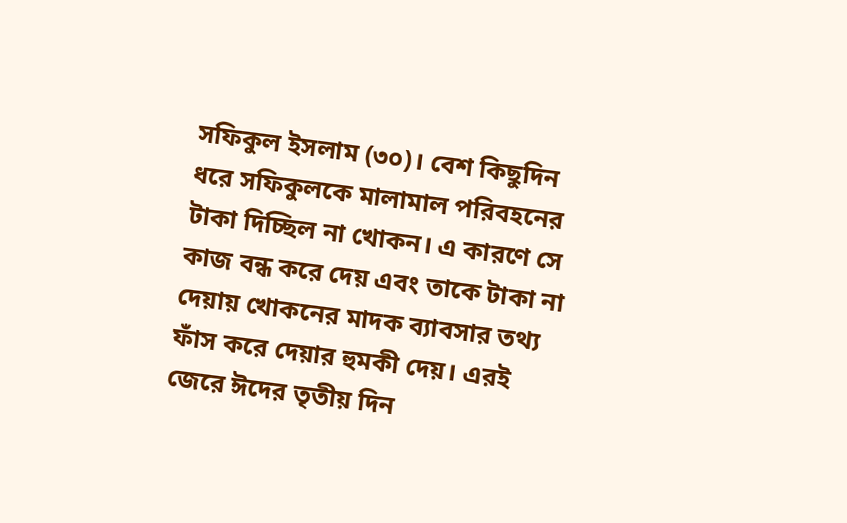সফিকুল ইসলাম (৩০)। বেশ কিছুদিন ধরে সফিকুলকে মালামাল পরিবহনের টাকা দিচ্ছিল না খোকন। এ কারণে সে কাজ বন্ধ করে দেয় এবং তাকে টাকা না দেয়ায় খোকনের মাদক ব্যাবসার তথ্য ফাঁস করে দেয়ার হুমকী দেয়। এরই জেরে ঈদের তৃতীয় দিন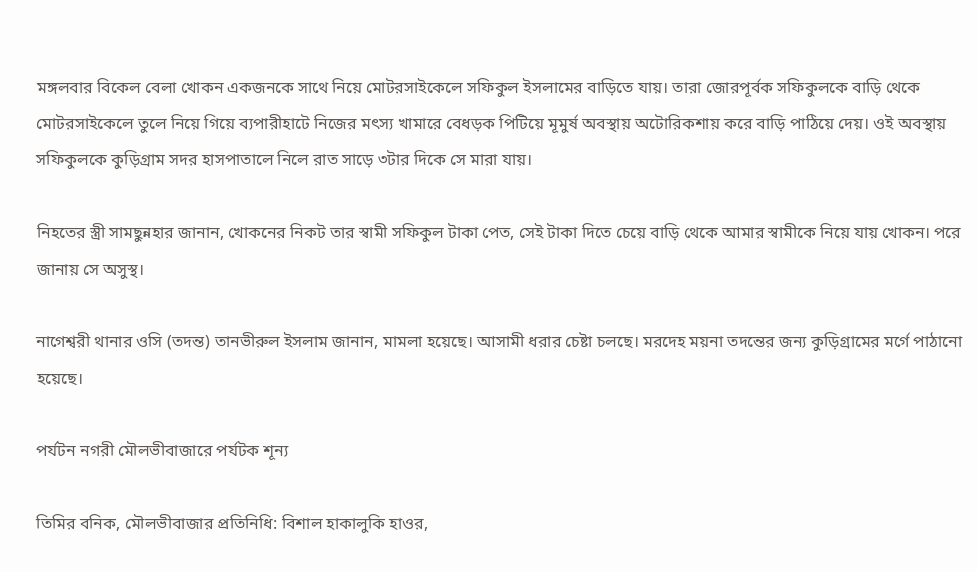মঙ্গলবার বিকেল বেলা খোকন একজনকে সাথে নিয়ে মোটরসাইকেলে সফিকুল ইসলামের বাড়িতে যায়। তারা জোরপূর্বক সফিকুলকে বাড়ি থেকে মোটরসাইকেলে তুলে নিয়ে গিয়ে ব্যপারীহাটে নিজের মৎস্য খামারে বেধড়ক পিটিয়ে মূমুর্ষ অবস্থায় অটোরিকশায় করে বাড়ি পাঠিয়ে দেয়। ওই অবস্থায় সফিকুলকে কুড়িগ্রাম সদর হাসপাতালে নিলে রাত সাড়ে ৩টার দিকে সে মারা যায়।

নিহতের স্ত্রী সামছুন্নহার জানান, খোকনের নিকট তার স্বামী সফিকুল টাকা পেত, সেই টাকা দিতে চেয়ে বাড়ি থেকে আমার স্বামীকে নিয়ে যায় খোকন। পরে জানায় সে অসুস্থ।

নাগেশ্বরী থানার ওসি (তদন্ত) তানভীরুল ইসলাম জানান, মামলা হয়েছে। আসামী ধরার চেষ্টা চলছে। মরদেহ ময়না তদন্তের জন্য কুড়িগ্রামের মর্গে পাঠানো হয়েছে।

পর্যটন নগরী মৌলভীবাজারে পর্যটক শূন্য

তিমির বনিক, মৌলভীবাজার প্রতিনিধি: বিশাল হাকালুকি হাওর,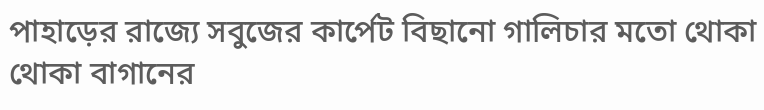পাহাড়ের রাজ্যে সবুজের কার্পেট বিছানো গালিচার মতো থোকা থোকা বাগানের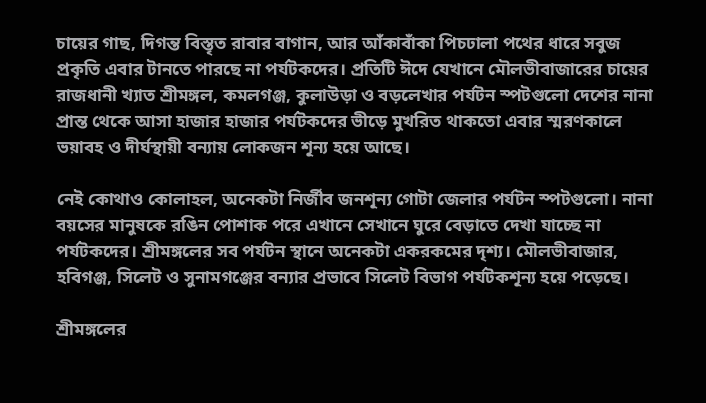চায়ের গাছ, দিগন্ত বিস্তৃত রাবার বাগান, আর আঁকাবাঁকা পিচঢালা পথের ধারে সবুজ প্রকৃতি এবার টানতে পারছে না পর্যটকদের। প্রতিটি ঈদে যেখানে মৌলভীবাজারের চায়ের রাজধানী খ্যাত শ্রীমঙ্গল, কমলগঞ্জ, কুলাউড়া ও বড়লেখার পর্যটন স্পটগুলো দেশের নানা প্রান্ত থেকে আসা হাজার হাজার পর্যটকদের ভীড়ে মুখরিত থাকতো এবার স্মরণকালে ভয়াবহ ও দীর্ঘস্থায়ী বন্যায় লোকজন শূন্য হয়ে আছে।

নেই কোথাও কোলাহল, অনেকটা নির্জীব জনশূন্য গোটা জেলার পর্যটন স্পটগুলো। নানা বয়সের মানুষকে রঙিন পোশাক পরে এখানে সেখানে ঘুরে বেড়াতে দেখা যাচ্ছে না পর্যটকদের। শ্রীমঙ্গলের সব পর্যটন স্থানে অনেকটা একরকমের দৃশ্য। মৌলভীবাজার, হবিগঞ্জ, সিলেট ও সুনামগঞ্জের বন্যার প্রভাবে সিলেট বিভাগ পর্যটকশূন্য হয়ে পড়েছে।

শ্রীমঙ্গলের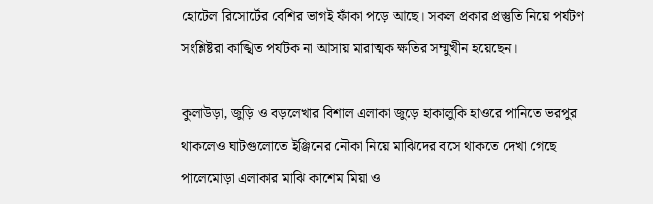হোটেল রিসোর্টের বেশির ভাগই ফাঁকা পড়ে আছে। সকল প্রকার প্রস্তুতি নিয়ে পর্যটণ সংশ্লিষ্টরা কাঙ্খিত পর্যটক না আসায় মারাত্মক ক্ষতির সম্মুখীন হয়েছেন।

কুলাউড়া, জুড়ি ও বড়লেখার বিশাল এলাকা জুড়ে হাকালুকি হাওরে পানিতে ভরপুর থাকলেও ঘাটগুলোতে ইঞ্জিনের নৌকা নিয়ে মাঝিদের বসে থাকতে দেখা গেছে পালেমোড়া এলাকার মাঝি কাশেম মিয়া ও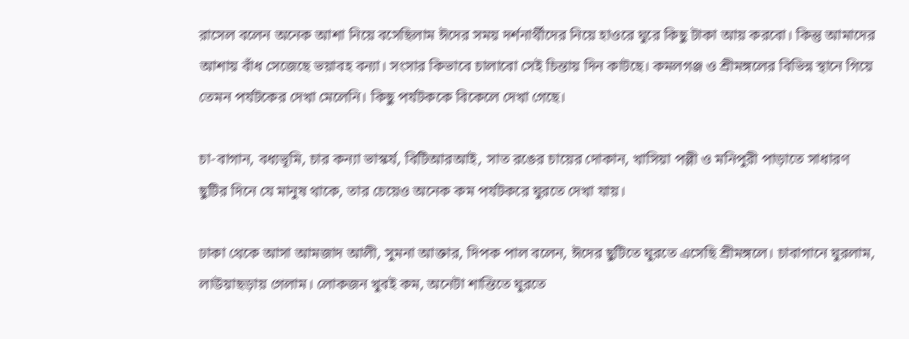রাসেল বলেন অনেক আশা নিয়ে বসেছিলাম ঈদের সময় দর্শনার্থীদের নিয়ে হাওরে ঘুরে কিছু টাকা আয় করবো। কিন্তু আমাদের আশায় বাঁধ সেজেছে ভয়াবহ বন্যা। সংসার কিভাবে চালাবো সেই চিন্তায় দিন কাটছে। কমলগঞ্জ ও শ্রীমঙ্গলের বিভিন্ন স্থানে গিয়ে তেমন পর্যটকের দেখা মেলেনি। কিছু পর্যটককে বিকেলে দেখা গেছে।

চা-বাগান, বধ্যভূমি, চার কন্যা ভাস্কর্য, বিটিআরআই, সাত রঙের চায়ের দোকান, খাসিয়া পল্লী ও মনিপুরী পাড়াতে সাধারণ ছুটির দিনে যে মানুষ থাকে, তার চেয়েও অনেক কম পর্যটকরে ঘুরতে দেখা যায়।

ঢাকা থেকে আসা আমজাদ আলী, সুমনা আক্তার, দিপক পাল বলেন, ঈদের ছুটিতে ঘুরতে এসেছি শ্রীমঙ্গলে। চাবাগানে ঘুরলাম, লাউয়াছড়ায় গেলাম। লোকজন খুবই কম, অনেটা শান্তিতে ঘুরতে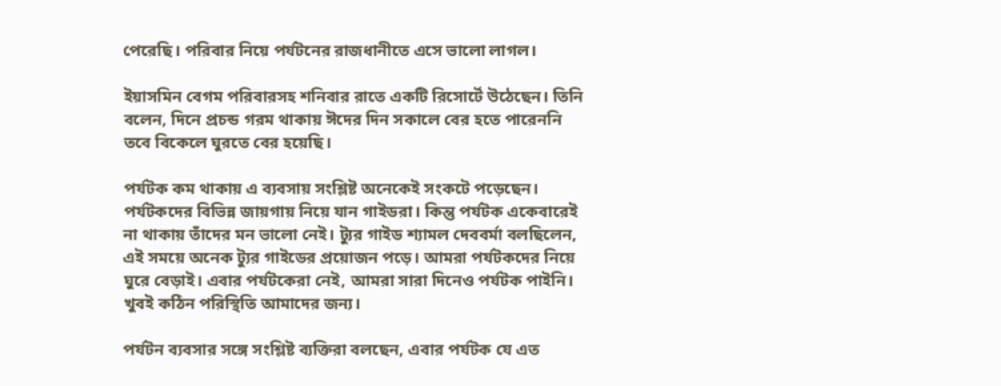পেরেছি। পরিবার নিয়ে পর্যটনের রাজধানীতে এসে ভালো লাগল।

ইয়াসমিন বেগম পরিবারসহ শনিবার রাতে একটি রিসোর্টে উঠেছেন। তিনি বলেন, দিনে প্রচন্ড গরম থাকায় ঈদের দিন সকালে বের হতে পারেননি তবে বিকেলে ঘুরতে বের হয়েছি।

পর্যটক কম থাকায় এ ব্যবসায় সংশ্লিষ্ট অনেকেই সংকটে পড়েছেন। পর্যটকদের বিভিন্ন জায়গায় নিয়ে যান গাইডরা। কিন্তু পর্যটক একেবারেই না থাকায় তাঁদের মন ভালো নেই। ট্যুর গাইড শ্যামল দেববর্মা বলছিলেন, এই সময়ে অনেক ট্যুর গাইডের প্রয়োজন পড়ে। আমরা পর্যটকদের নিয়ে ঘুরে বেড়াই। এবার পর্যটকেরা নেই, আমরা সারা দিনেও পর্যটক পাইনি। খুবই কঠিন পরিস্থিতি আমাদের জন্য।

পর্যটন ব্যবসার সঙ্গে সংশ্লিষ্ট ব্যক্তিরা বলছেন, এবার পর্যটক যে এত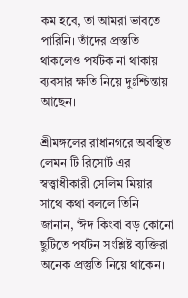কম হবে, তা আমরা ভাবতে পারিনি। তাঁদের প্রস্ততি থাকলেও পর্যটক না থাকায় ব্যবসার ক্ষতি নিয়ে দুঃশ্চিন্তায় আছেন।

শ্রীমঙ্গলের রাধানগরে অবস্থিত লেমন টি রিসোর্ট এর স্বত্ত্বাধীকারী সেলিম মিয়ার সাথে কথা বললে তিনি জানান, ‘ঈদ কিংবা বড় কোনো ছুটিতে পর্যটন সংশ্লিষ্ট ব্যক্তিরা অনেক প্রস্তুতি নিয়ে থাকেন।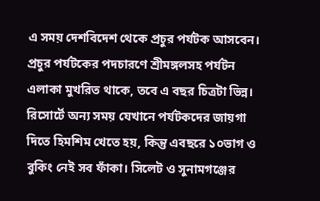এ সময় দেশবিদেশ থেকে প্রচুর পর্যটক আসবেন। প্রচুর পর্যটকের পদচারণে শ্রীমঙ্গলসহ পর্যটন এলাকা মুখরিত থাকে, তবে এ বছর চিত্রটা ভিন্ন। রিসোর্টে অন্য সময় যেখানে পর্যটকদের জায়গা দিতে হিমশিম খেতে হয়, কিন্তু এবছরে ১০ভাগ ও বুকিং নেই সব ফাঁকা। সিলেট ও সুনামগঞ্জের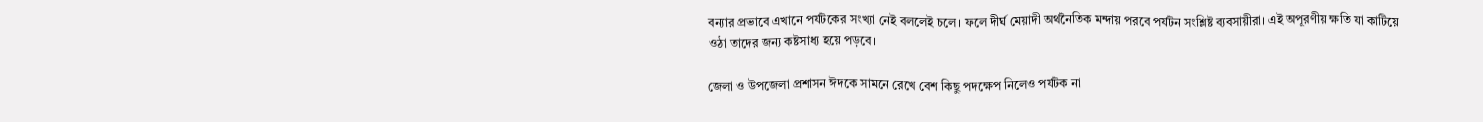বন্যার প্রভাবে এখানে পর্যটকের সংখ্যা নেই বললেই চলে। ফলে দীর্ঘ মেয়াদী অর্থনৈতিক মন্দায় পরবে পর্যটন সংশ্লিষ্ট ব্যবসায়ীরা। এই অপূরণীয় ক্ষতি যা কাটিয়ে ওঠা তাদের জন্য কষ্টসাধ্য হয়ে পড়বে।

জেলা ও উপজেলা প্রশাসন ঈদকে সামনে রেখে বেশ কিছু পদক্ষেপ নিলেও পর্যটক না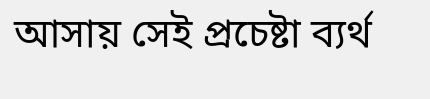আসায় সেই প্রচেষ্টা ব্যর্থ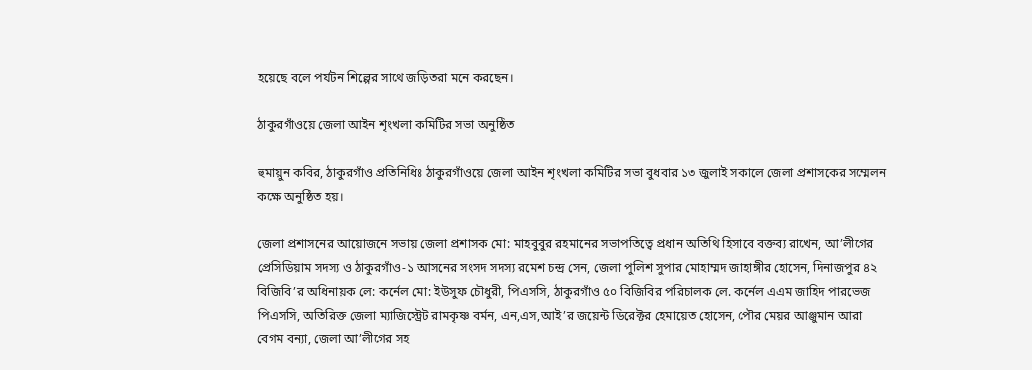হয়েছে বলে পর্যটন শিল্পের সাথে জড়িতরা মনে করছেন।

ঠাকুরগাঁওয়ে জেলা আইন শৃংখলা কমিটির সভা অনুষ্ঠিত

হুমায়ুন কবির, ঠাকুরগাঁও প্রতিনিধিঃ ঠাকুরগাঁওয়ে জেলা আইন শৃংখলা কমিটির সভা বুধবার ১৩ জুলাই সকালে জেলা প্রশাসকের সম্মেলন কক্ষে অনুষ্ঠিত হয়।

জেলা প্রশাসনের আয়োজনে সভায় জেলা প্রশাসক মো: মাহবুবুর রহমানের সভাপতিত্বে প্রধান অতিথি হিসাবে বক্তব্য রাখেন, আ’লীগের প্রেসিডিয়াম সদস্য ও ঠাকুরগাঁও-১ আসনের সংসদ সদস্য রমেশ চন্দ্র সেন, জেলা পুলিশ সুপার মোহাম্মদ জাহাঙ্গীর হোসেন, দিনাজপুর ৪২ বিজিবি’র অধিনায়ক লে: কর্নেল মো: ইউসুফ চৌধুরী, পিএসসি, ঠাকুরগাঁও ৫০ বিজিবির পরিচালক লে. কর্নেল এএম জাহিদ পারভেজ পিএসসি, অতিরিক্ত জেলা ম্যাজিস্ট্রেট রামকৃষ্ণ বর্মন, এন,এস,আই’র জয়েন্ট ডিরেক্টর হেমায়েত হোসেন, পৌর মেয়র আঞ্জুমান আরা বেগম বন্যা, জেলা আ’লীগের সহ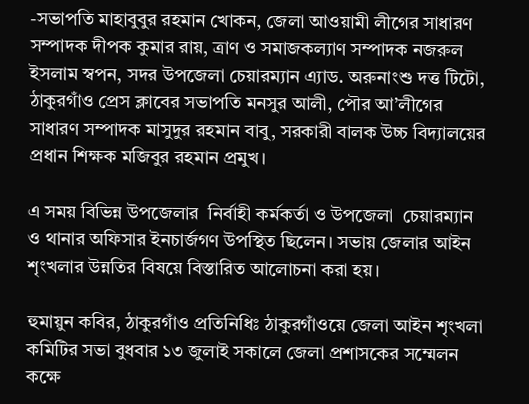-সভাপতি মাহাবুবুর রহমান খোকন, জেলা আওয়ামী লীগের সাধারণ সম্পাদক দীপক কুমার রায়, ত্রাণ ও সমাজকল্যাণ সম্পাদক নজরুল ইসলাম স্বপন, সদর উপজেলা চেয়ারম্যান এ্যাড. অরুনাংশু দত্ত টিটো, ঠাকুরগাঁও প্রেস ক্লাবের সভাপতি মনসুর আলী, পৌর আ’লীগের সাধারণ সম্পাদক মাসুদুর রহমান বাবু, সরকারী বালক উচ্চ বিদ্যালয়ের প্রধান শিক্ষক মজিবুর রহমান প্রমুখ।

এ সময় বিভিন্ন উপজেলার  নির্বাহী কর্মকর্তা ও উপজেলা  চেয়ারম্যান ও থানার অফিসার ইনচার্জগণ উপস্থিত ছিলেন। সভায় জেলার আইন শৃংখলার উন্নতির বিষয়ে বিস্তারিত আলোচনা করা হয়।

হুমায়ুন কবির, ঠাকুরগাঁও প্রতিনিধিঃ ঠাকুরগাঁওয়ে জেলা আইন শৃংখলা কমিটির সভা বুধবার ১৩ জুলাই সকালে জেলা প্রশাসকের সম্মেলন কক্ষে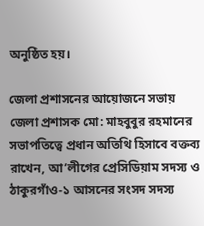অনুষ্ঠিত হয়।

জেলা প্রশাসনের আয়োজনে সভায় জেলা প্রশাসক মো: মাহবুবুর রহমানের সভাপতিত্বে প্রধান অতিথি হিসাবে বক্তব্য রাখেন, আ’লীগের প্রেসিডিয়াম সদস্য ও ঠাকুরগাঁও-১ আসনের সংসদ সদস্য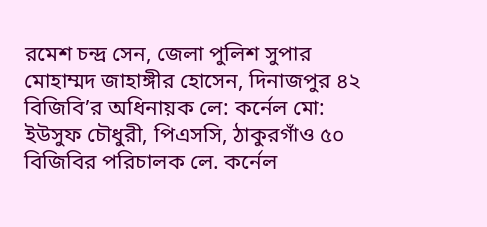রমেশ চন্দ্র সেন, জেলা পুলিশ সুপার মোহাম্মদ জাহাঙ্গীর হোসেন, দিনাজপুর ৪২ বিজিবি’র অধিনায়ক লে: কর্নেল মো: ইউসুফ চৌধুরী, পিএসসি, ঠাকুরগাঁও ৫০ বিজিবির পরিচালক লে. কর্নেল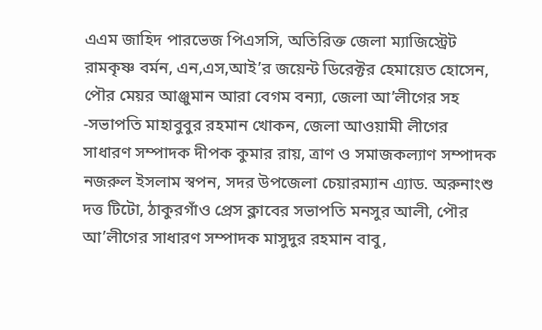এএম জাহিদ পারভেজ পিএসসি, অতিরিক্ত জেলা ম্যাজিস্ট্রেট রামকৃষ্ণ বর্মন, এন,এস,আই’র জয়েন্ট ডিরেক্টর হেমায়েত হোসেন, পৌর মেয়র আঞ্জুমান আরা বেগম বন্যা, জেলা আ’লীগের সহ -সভাপতি মাহাবুবুর রহমান খোকন, জেলা আওয়ামী লীগের সাধারণ সম্পাদক দীপক কুমার রায়, ত্রাণ ও সমাজকল্যাণ সম্পাদক নজরুল ইসলাম স্বপন, সদর উপজেলা চেয়ারম্যান এ্যাড. অরুনাংশু দত্ত টিটো, ঠাকুরগাঁও প্রেস ক্লাবের সভাপতি মনসুর আলী, পৌর আ’লীগের সাধারণ সম্পাদক মাসুদুর রহমান বাবু,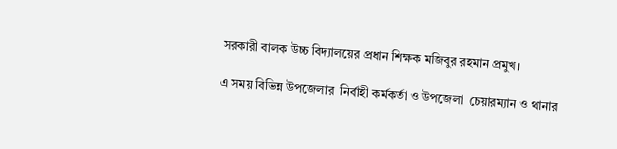সরকারী বালক উচ্চ বিদ্যালয়ের প্রধান শিক্ষক মজিবুর রহমান প্রমুখ।

এ সময় বিভিন্ন উপজেলার  নির্বাহী কর্মকর্তা ও উপজেলা  চেয়ারম্যান ও থানার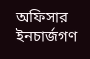অফিসার ইনচার্জগণ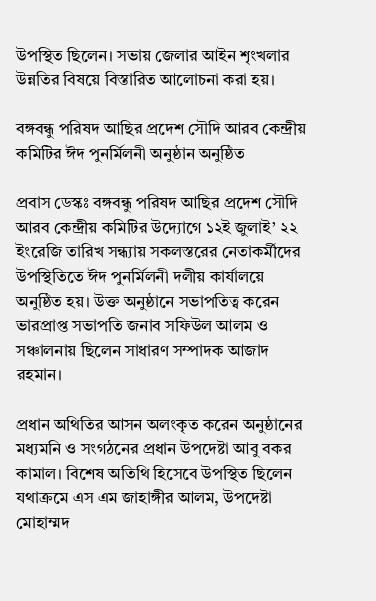উপস্থিত ছিলেন। সভায় জেলার আইন শৃংখলার উন্নতির বিষয়ে বিস্তারিত আলোচনা করা হয়।

বঙ্গবন্ধু পরিষদ আছির প্রদেশ সৌদি আরব কেন্দ্রীয় কমিটির ঈদ পুনর্মিলনী অনুষ্ঠান অনুষ্ঠিত

প্রবাস ডেস্কঃ বঙ্গবন্ধু পরিষদ আছির প্রদেশ সৌদি আরব কেন্দ্রীয় কমিটির উদ্যোগে ১২ই জুলাই’ ২২ ইংরেজি তারিখ সন্ধ্যায় সকলস্তরের নেতাকর্মীদের উপস্থিতিতে ঈদ পুনর্মিলনী দলীয় কার্যালয়ে অনুষ্ঠিত হয়। উক্ত অনুষ্ঠানে সভাপতিত্ব করেন ভারপ্রাপ্ত সভাপতি জনাব সফিউল আলম ও সঞ্চালনায় ছিলেন সাধারণ সম্পাদক আজাদ রহমান।

প্রধান অথিতির আসন অলংকৃত করেন অনুষ্ঠানের মধ্যমনি ও সংগঠনের প্রধান উপদেষ্টা আবু বকর কামাল। বিশেষ অতিথি হিসেবে উপস্থিত ছিলেন যথাক্রমে এস এম জাহাঙ্গীর আলম, উপদেষ্টা মোহাম্মদ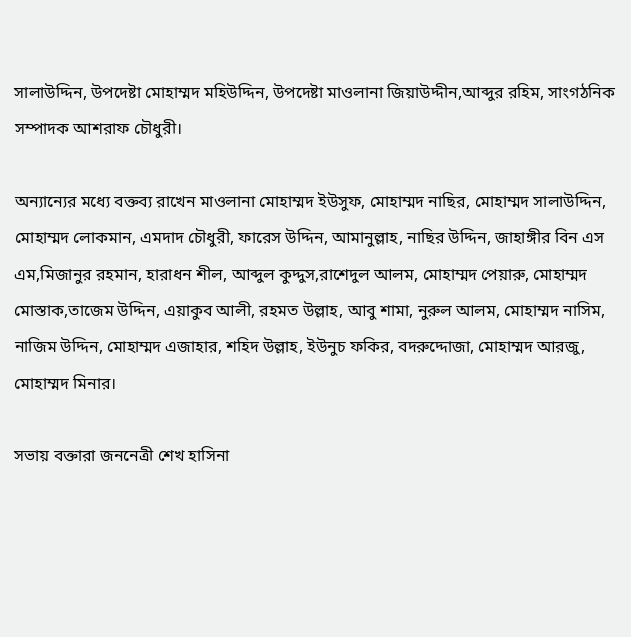সালাউদ্দিন, উপদেষ্টা মোহাম্মদ মহিউদ্দিন, উপদেষ্টা মাওলানা জিয়াউদ্দীন,আব্দুর রহিম, সাংগঠনিক সম্পাদক আশরাফ চৌধুরী।

অন্যান্যের মধ্যে বক্তব্য রাখেন মাওলানা মোহাম্মদ ইউসুফ, মোহাম্মদ নাছির, মোহাম্মদ সালাউদ্দিন, মোহাম্মদ লোকমান, এমদাদ চৌধুরী, ফারেস উদ্দিন, আমানুল্লাহ, নাছির উদ্দিন, জাহাঙ্গীর বিন এস এম,মিজানুর রহমান, হারাধন শীল, আব্দুল কুদ্দুস,রাশেদুল আলম, মোহাম্মদ পেয়ারু, মোহাম্মদ মোস্তাক,তাজেম উদ্দিন, এয়াকুব আলী, রহমত উল্লাহ, আবু শামা, নুরুল আলম, মোহাম্মদ নাসিম, নাজিম উদ্দিন, মোহাম্মদ এজাহার, শহিদ উল্লাহ, ইউনুচ ফকির, বদরুদ্দোজা, মোহাম্মদ আরজু, মোহাম্মদ মিনার।

সভায় বক্তারা জননেত্রী শেখ হাসিনা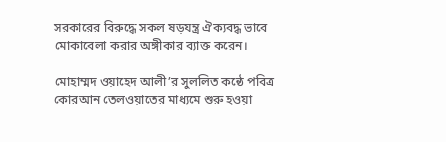সরকারের বিরুদ্ধে সকল ষড়যন্ত্র ঐক্যবদ্ধ ভাবে মোকাবেলা করার অঙ্গীকার ব্যাক্ত করেন।

মোহাম্মদ ওয়াহেদ আলী’র সুললিত কন্ঠে পবিত্র কোরআন তেলওয়াতের মাধ্যমে শুরু হওয়া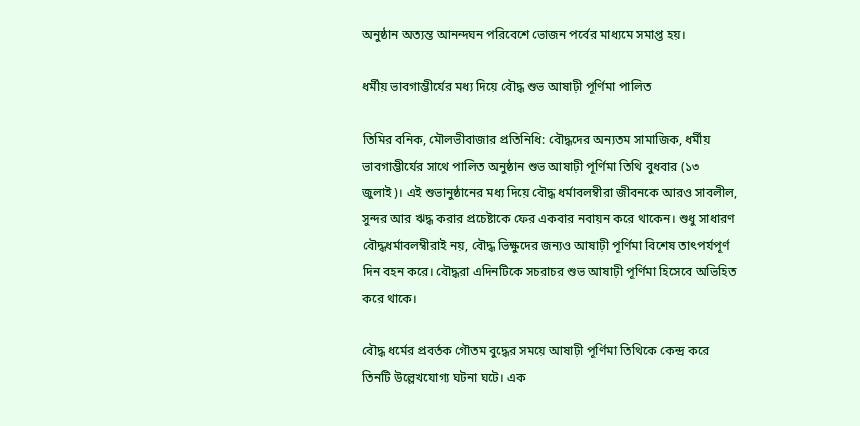অনুষ্ঠান অত্যন্ত আনন্দঘন পরিবেশে ভোজন পর্বের মাধ্যমে সমাপ্ত হয়।

ধর্মীয় ভাবগাম্ভীর্যের মধ্য দিয়ে বৌদ্ধ শুভ আষাঢ়ী পূর্ণিমা পালিত

তিমির বনিক, মৌলভীবাজার প্রতিনিধি: বৌদ্ধদের অন্যতম সামাজিক, ধর্মীয় ভাবগাম্ভীর্যের সাথে পালিত অনুষ্ঠান শুভ আষাঢ়ী পূর্ণিমা তিথি বুধবার (১৩ জুলাই)। এই শুভানুষ্ঠানের মধ্য দিয়ে বৌদ্ধ ধর্মাবলম্বীরা জীবনকে আরও সাবলীল, সুন্দর আর ঋদ্ধ করার প্রচেষ্টাকে ফের একবার নবায়ন করে থাকেন। শুধু সাধারণ বৌদ্ধধর্মাবলম্বীরাই নয়, বৌদ্ধ ভিক্ষুদের জন্যও আষাঢ়ী পূর্ণিমা বিশেষ তাৎপর্যপূর্ণ দিন বহন করে। বৌদ্ধরা এদিনটিকে সচরাচর শুভ আষাঢ়ী পূর্ণিমা হিসেবে অভিহিত করে থাকে।

বৌদ্ধ ধর্মের প্রবর্তক গৌতম বুদ্ধের সময়ে আষাঢ়ী পূর্ণিমা তিথিকে কেন্দ্র করে তিনটি উল্লেখযোগ্য ঘটনা ঘটে। এক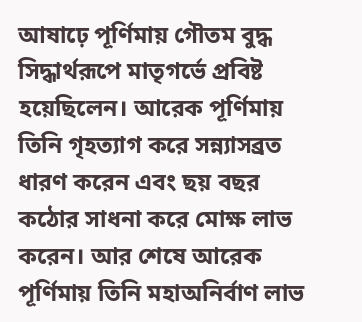আষাঢ়ে পূর্ণিমায় গৌতম বুদ্ধ সিদ্ধার্থরূপে মাতৃগর্ভে প্রবিষ্ট হয়েছিলেন। আরেক পূর্ণিমায় তিনি গৃহত্যাগ করে সন্ন্যাসব্রত ধারণ করেন এবং ছয় বছর কঠোর সাধনা করে মোক্ষ লাভ করেন। আর শেষে আরেক পূর্ণিমায় তিনি মহাঅনির্বাণ লাভ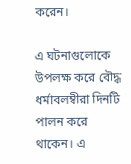করেন।

এ ঘটনাগুলোকে উপলক্ষ করে বৌদ্ধ ধর্মাবলম্বীরা দিনটি পালন করে থাকেন। এ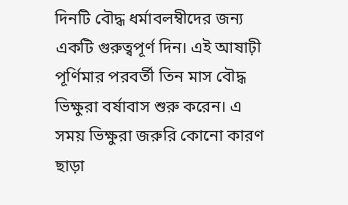দিনটি বৌদ্ধ ধর্মাবলম্বীদের জন্য একটি গুরুত্বপূর্ণ দিন। এই আষাঢ়ী পূর্ণিমার পরবর্তী তিন মাস বৌদ্ধ ভিক্ষুরা বর্ষাবাস শুরু করেন। এ সময় ভিক্ষুরা জরুরি কোনো কারণ ছাড়া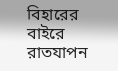বিহারের বাইরে রাতযাপন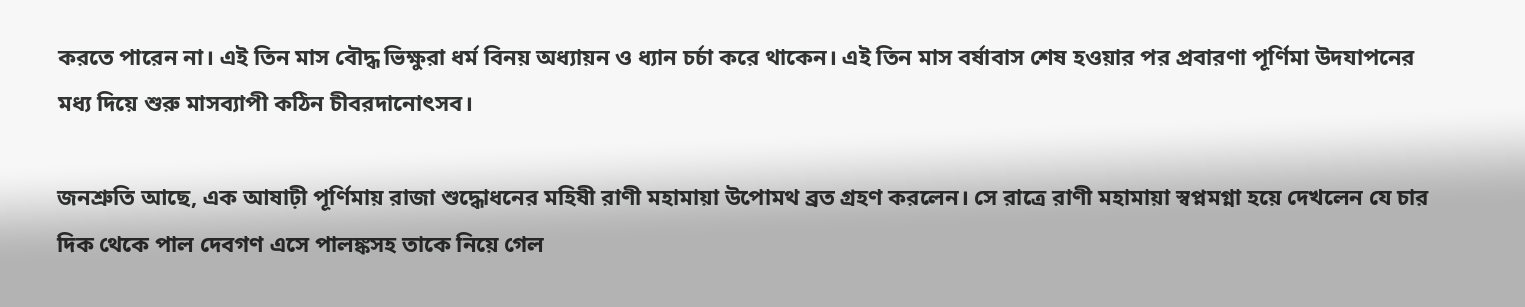করতে পারেন না। এই তিন মাস বৌদ্ধ ভিক্ষুরা ধর্ম বিনয় অধ্যায়ন ও ধ্যান চর্চা করে থাকেন। এই তিন মাস বর্ষাবাস শেষ হওয়ার পর প্রবারণা পূর্ণিমা উদযাপনের মধ্য দিয়ে শুরু মাসব্যাপী কঠিন চীবরদানোৎসব।

জনশ্রুতি আছে, এক আষাঢ়ী পূর্ণিমায় রাজা শুদ্ধোধনের মহিষী রাণী মহামায়া উপোমথ ব্রত গ্রহণ করলেন। সে রাত্রে রাণী মহামায়া স্বপ্নমগ্না হয়ে দেখলেন যে চার দিক থেকে পাল দেবগণ এসে পালঙ্কসহ তাকে নিয়ে গেল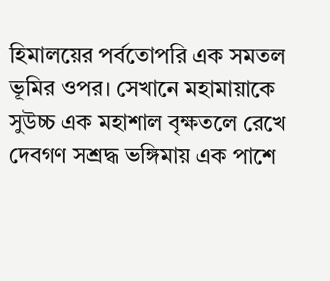হিমালয়ের পর্বতোপরি এক সমতল ভূমির ওপর। সেখানে মহামায়াকে সুউচ্চ এক মহাশাল বৃক্ষতলে রেখে দেবগণ সশ্রদ্ধ ভঙ্গিমায় এক পাশে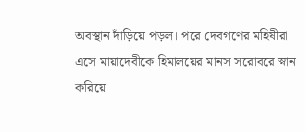অবস্থান দাঁড়িয়ে পড়ল। পরে দেবগণের মহিষীরা এসে মায়াদেবীকে হিমালয়ের মানস সরোবরে স্নান করিয়ে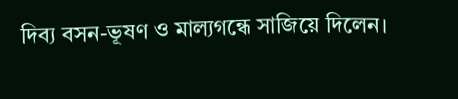দিব্য বসন-ভূষণ ও মাল্যগন্ধে সাজিয়ে দিলেন।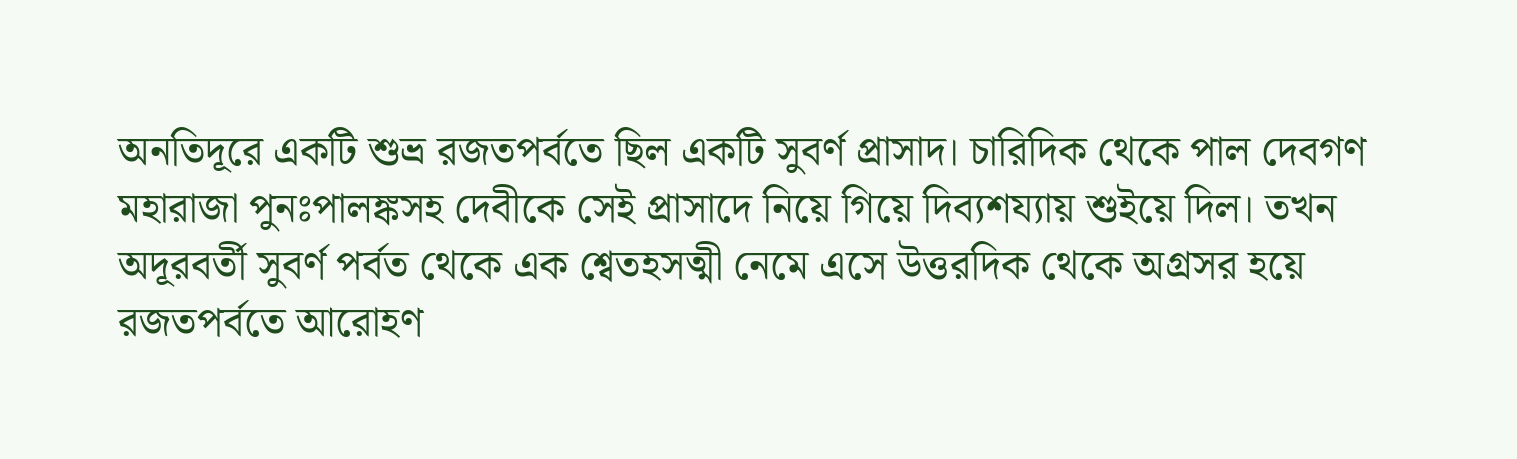অনতিদূরে একটি শুভ্র রজতপর্বতে ছিল একটি সুবর্ণ প্রাসাদ। চারিদিক থেকে পাল দেবগণ মহারাজা পুনঃপালঙ্কসহ দেবীকে সেই প্রাসাদে নিয়ে গিয়ে দিব্যশয্যায় শুইয়ে দিল। তখন অদূরবর্তী সুবর্ণ পর্বত থেকে এক শ্বেতহসত্মী নেমে এসে উত্তরদিক থেকে অগ্রসর হয়ে রজতপর্বতে আরোহণ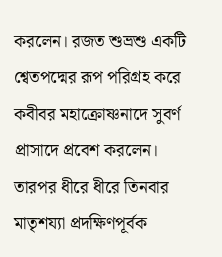করলেন। রজত শুভ্রশু একটি শ্বেতপদ্মের রূপ পরিগ্রহ করে কবীবর মহাক্রোষ্ণনাদে সুবর্ণ প্রাসাদে প্রবেশ করলেন। তারপর ধীরে ধীরে তিনবার মাতৃশয্যা প্রদক্ষিণপূর্বক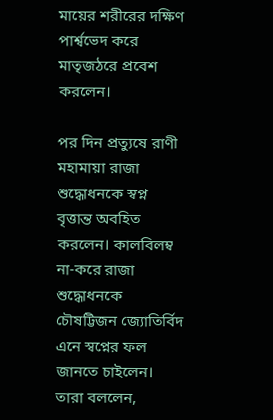মায়ের শরীরের দক্ষিণ পার্শ্বভেদ করে মাতৃজঠরে প্রবেশ করলেন।

পর দিন প্রত্যুষে রাণী মহামায়া রাজা শুদ্ধোধনকে স্বপ্ন বৃত্তান্ত অবহিত করলেন। কালবিলম্ব না-করে রাজা শুদ্ধোধনকে চৌষট্টিজন জ্যোতির্বিদ এনে স্বপ্নের ফল জানতে চাইলেন। তারা বললেন,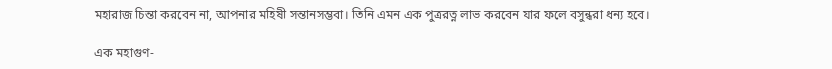মহারাজ চিন্তা করবেন না, আপনার মহিষী সন্তানসম্ভবা। তিনি এমন এক পুত্ররত্ন লাভ করবেন যার ফলে বসুন্ধরা ধন্য হবে।

এক মহাগুণ-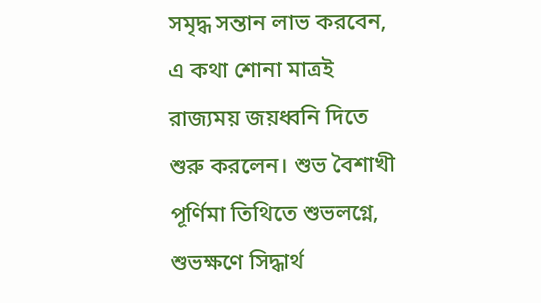সমৃদ্ধ সন্তান লাভ করবেন, এ কথা শোনা মাত্রই রাজ্যময় জয়ধ্বনি দিতে শুরু করলেন। শুভ বৈশাখী পূর্ণিমা তিথিতে শুভলগ্নে, শুভক্ষণে সিদ্ধার্থ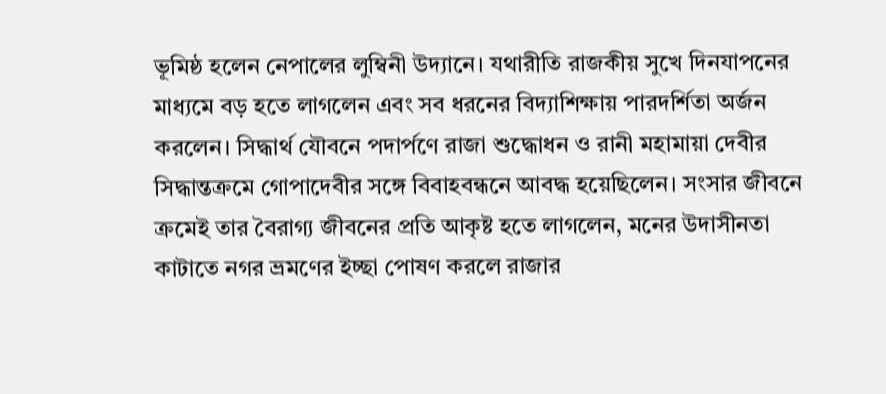ভূমিষ্ঠ হলেন নেপালের লুম্বিনী উদ্যানে। যথারীতি রাজকীয় সুখে দিনযাপনের মাধ্যমে বড় হতে লাগলেন এবং সব ধরনের বিদ্যাশিক্ষায় পারদর্শিতা অর্জন করলেন। সিদ্ধার্থ যৌবনে পদার্পণে রাজা শুদ্ধোধন ও রানী মহামায়া দেবীর সিদ্ধান্তক্রমে গোপাদেবীর সঙ্গে বিবাহবন্ধনে আবদ্ধ হয়েছিলেন। সংসার জীবনে ক্রমেই তার বৈরাগ্য জীবনের প্রতি আকৃষ্ট হতে লাগলেন, মনের উদাসীনতা কাটাতে নগর ভ্রমণের ইচ্ছা পোষণ করলে রাজার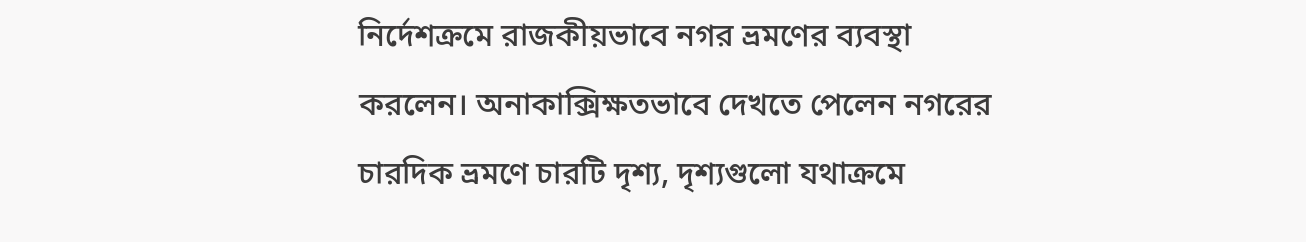নির্দেশক্রমে রাজকীয়ভাবে নগর ভ্রমণের ব্যবস্থা করলেন। অনাকাক্সিক্ষতভাবে দেখতে পেলেন নগরের চারদিক ভ্রমণে চারটি দৃশ্য, দৃশ্যগুলো যথাক্রমে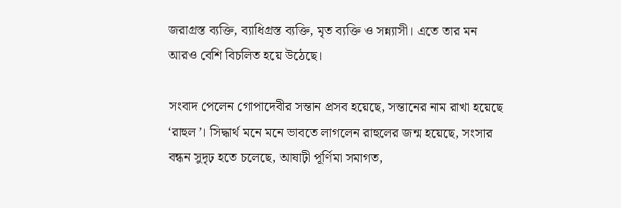জরাগ্রস্ত ব্যক্তি, ব্যাধিগ্রস্ত ব্যক্তি, মৃত ব্যক্তি ও সন্ন্যাসী। এতে তার মন আরও বেশি বিচলিত হয়ে উঠেছে।

সংবাদ পেলেন গোপাদেবীর সন্তান প্রসব হয়েছে, সন্তানের নাম রাখা হয়েছে ‘রাহুল’। সিদ্ধার্থ মনে মনে ভাবতে লাগলেন রাহুলের জন্ম হয়েছে, সংসার বন্ধন সুদৃঢ় হতে চলেছে, আষাঢ়ী পূর্ণিমা সমাগত,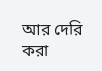আর দেরি করা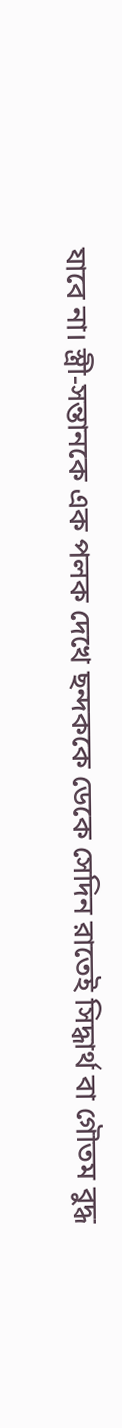যাবে না। স্ত্রী-সন্তানকে এক পলক দেখে ছন্দককে ডেকে সেদিন রাতেই সিদ্ধার্থ বা গৌতম বুদ্ধ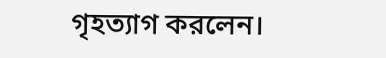গৃহত্যাগ করলেন।